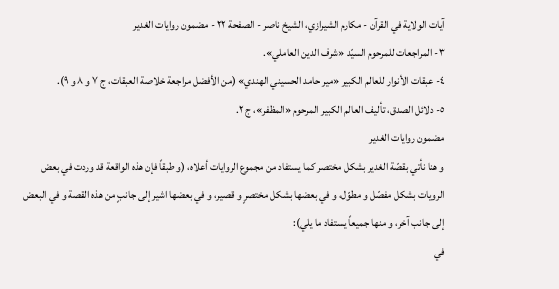آيات الولاية في القرآن - مكارم الشيرازي، الشيخ ناصر - الصفحة ٢٢ - مضمون روايات الغدير
٣- المراجعات للمرحوم السيّد «شرف الدين العاملي».
٤- عبقات الأنوار للعالم الكبير «مير حامد الحسيني الهندي» (من الأفضل مراجعة خلاصة العبقات، ج ٧ و ٨ و ٩).
٥- دلائل الصدق، تأليف العالم الكبير المرحوم «المظفر»، ج ٢.
مضمون روايات الغدير
و هنا نأتي بقصّة الغدير بشكل مختصر كما يستفاد من مجموع الروايات أعلاه، (و طبقاً فإن هذه الواقعة قد وردت في بعض الرويات بشكل مفصّل و مطوّل، و في بعضها بشكل مختصرٍ و قصير، و في بعضها اشير إلى جانبٍ من هذه القصة و في البعض إلى جانب آخر، و منها جميعاً يستفاد ما يلي):
في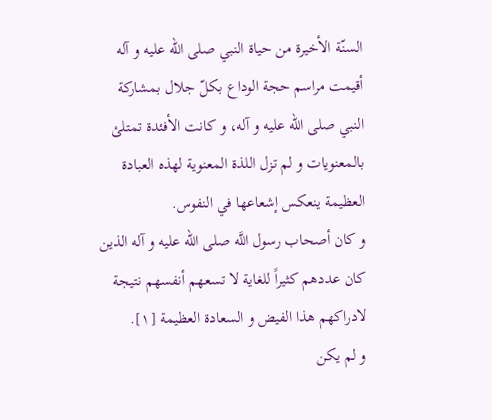السنّة الأخيرة من حياة النبي صلى الله عليه و آله أقيمت مراسم حجة الوداع بكلّ جلال بمشاركة النبي صلى الله عليه و آله، و كانت الأفئدة تمتلئ بالمعنويات و لم تزل اللذة المعنوية لهذه العبادة العظيمة ينعكس إشعاعها في النفوس.
و كان أصحاب رسول اللَّه صلى الله عليه و آله الذين كان عددهم كثيراً للغاية لا تسعهم أنفسهم نتيجة لادراكهم هذا الفيض و السعادة العظيمة [١].
و لم يكن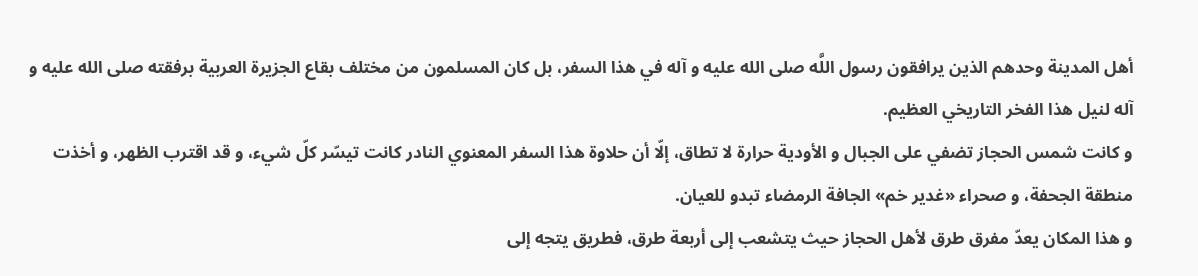أهل المدينة وحدهم الذين يرافقون رسول اللَّه صلى الله عليه و آله في هذا السفر، بل كان المسلمون من مختلف بقاع الجزيرة العربية برفقته صلى الله عليه و آله لنيل هذا الفخر التاريخي العظيم.
و كانت شمس الحجاز تضفي على الجبال و الأودية حرارة لا تطاق، إلّا أن حلاوة هذا السفر المعنوي النادر كانت تيسّر كلّ شيء، و قد اقترب الظهر، و أخذت منطقة الجحفة، و صحراء «غدير خم» الجافة الرمضاء تبدو للعيان.
و هذا المكان يعدّ مفرق طرق لأهل الحجاز حيث يتشعب إلى أربعة طرق، فطريق يتجه إلى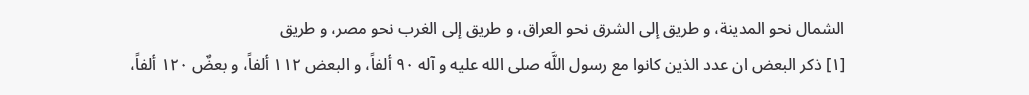الشمال نحو المدينة، و طريق إلى الشرق نحو العراق، و طريق إلى الغرب نحو مصر، و طريق
[١] ذكر البعض ان عدد الذين كانوا مع رسول اللَّه صلى الله عليه و آله ٩٠ ألفاً، و البعض ١١٢ ألفاً، و بعضٌ ١٢٠ ألفاً،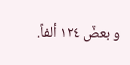و بعضٌ ١٢٤ ألفاً.